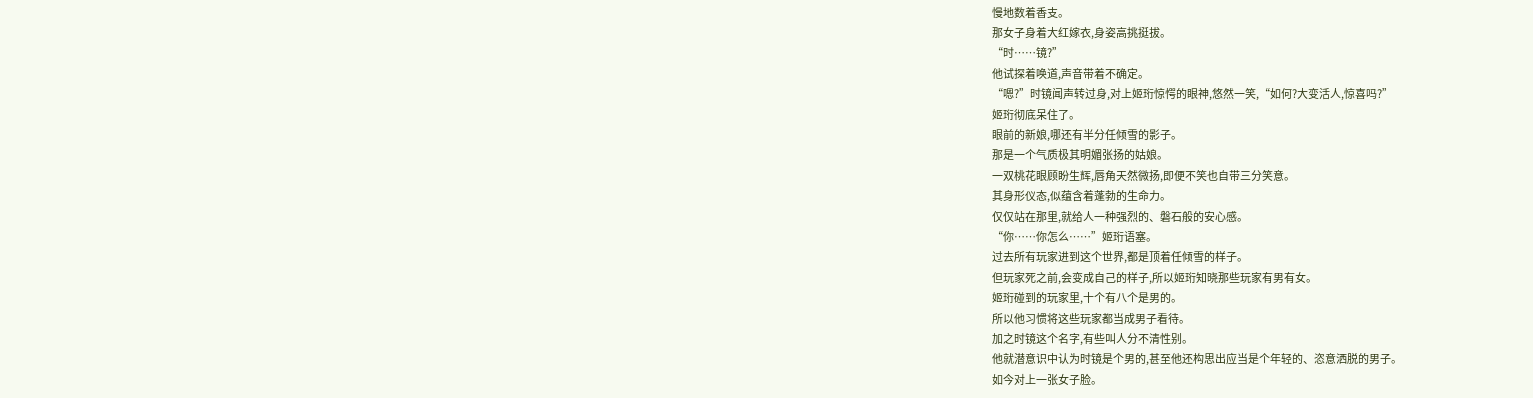慢地数着香支。
那女子身着大红嫁衣,身姿高挑挺拔。
“时……镜?”
他试探着唤道,声音带着不确定。
“嗯?”时镜闻声转过身,对上姬珩惊愕的眼神,悠然一笑,“如何?大变活人,惊喜吗?”
姬珩彻底呆住了。
眼前的新娘,哪还有半分任倾雪的影子。
那是一个气质极其明媚张扬的姑娘。
一双桃花眼顾盼生辉,唇角天然微扬,即便不笑也自带三分笑意。
其身形仪态,似蕴含着蓬勃的生命力。
仅仅站在那里,就给人一种强烈的、磐石般的安心感。
“你……你怎么……”姬珩语塞。
过去所有玩家进到这个世界,都是顶着任倾雪的样子。
但玩家死之前,会变成自己的样子,所以姬珩知晓那些玩家有男有女。
姬珩碰到的玩家里,十个有八个是男的。
所以他习惯将这些玩家都当成男子看待。
加之时镜这个名字,有些叫人分不清性别。
他就潜意识中认为时镜是个男的,甚至他还构思出应当是个年轻的、恣意洒脱的男子。
如今对上一张女子脸。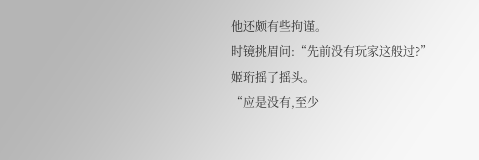他还颇有些拘谨。
时镜挑眉问:“先前没有玩家这般过?”
姬珩摇了摇头。
“应是没有,至少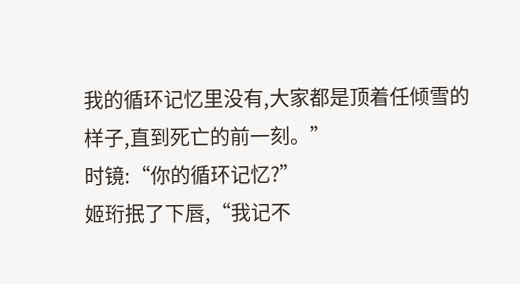我的循环记忆里没有,大家都是顶着任倾雪的样子,直到死亡的前一刻。”
时镜:“你的循环记忆?”
姬珩抿了下唇,“我记不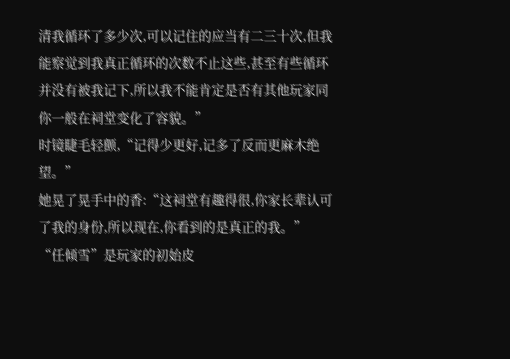清我循环了多少次,可以记住的应当有二三十次,但我能察觉到我真正循环的次数不止这些,甚至有些循环并没有被我记下,所以我不能肯定是否有其他玩家同你一般在祠堂变化了容貌。”
时镜睫毛轻颤,“记得少更好,记多了反而更麻木绝望。”
她晃了晃手中的香:“这祠堂有趣得很,你家长辈认可了我的身份,所以现在,你看到的是真正的我。”
“任倾雪”是玩家的初始皮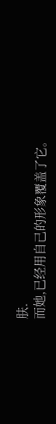肤.
而她,已经用自己的形象覆盖了它。